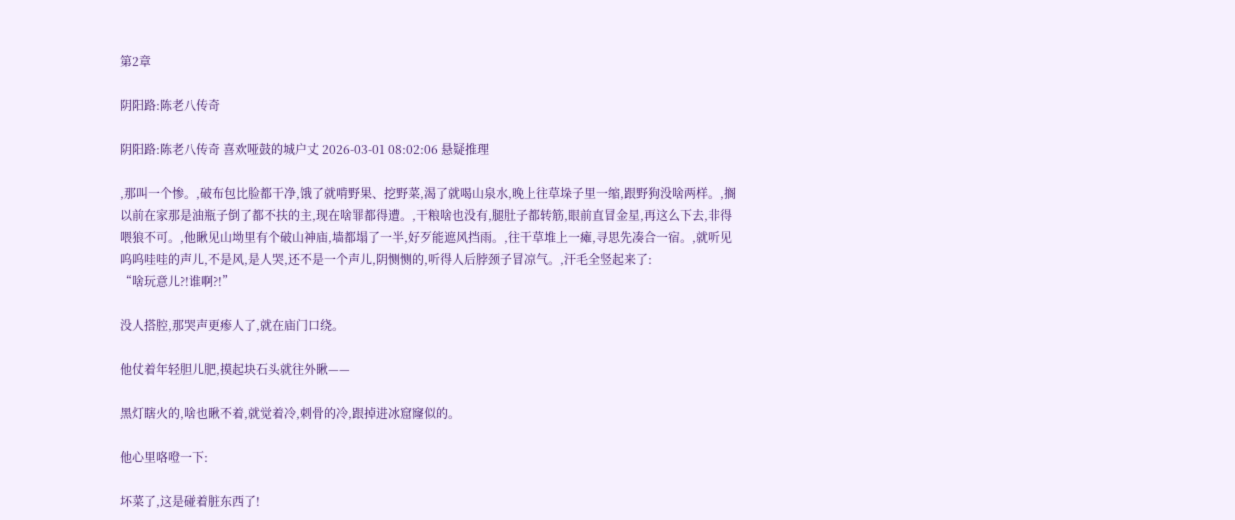第2章

阴阳路:陈老八传奇

阴阳路:陈老八传奇 喜欢哑鼓的城户丈 2026-03-01 08:02:06 悬疑推理

,那叫一个惨。,破布包比脸都干净,饿了就啃野果、挖野菜,渴了就喝山泉水,晚上往草垛子里一缩,跟野狗没啥两样。,搁以前在家那是油瓶子倒了都不扶的主,现在啥罪都得遭。,干粮啥也没有,腿肚子都转筋,眼前直冒金星,再这么下去,非得喂狼不可。,他瞅见山坳里有个破山神庙,墙都塌了一半,好歹能遮风挡雨。,往干草堆上一瘫,寻思先凑合一宿。,就听见呜呜哇哇的声儿,不是风,是人哭,还不是一个声儿,阴恻恻的,听得人后脖颈子冒凉气。,汗毛全竖起来了:
“啥玩意儿?!谁啊?!”

没人搭腔,那哭声更瘆人了,就在庙门口绕。

他仗着年轻胆儿肥,摸起块石头就往外瞅——

黑灯瞎火的,啥也瞅不着,就觉着冷,刺骨的冷,跟掉进冰窟窿似的。

他心里咯噔一下:

坏菜了,这是碰着脏东西了!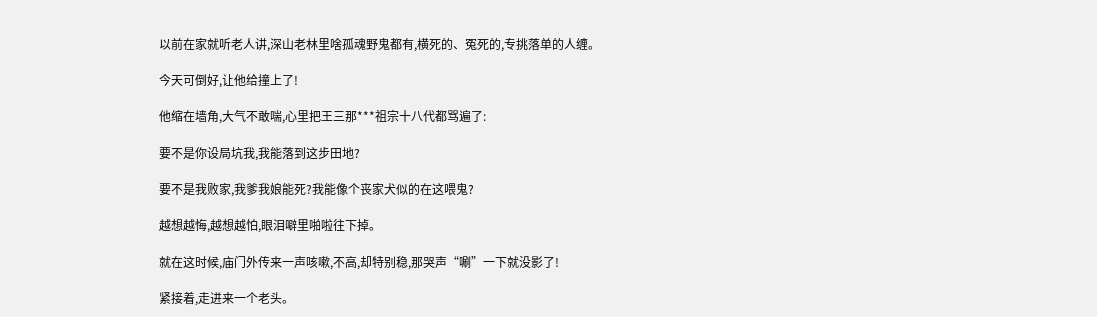以前在家就听老人讲,深山老林里啥孤魂野鬼都有,横死的、冤死的,专挑落单的人缠。

今天可倒好,让他给撞上了!

他缩在墙角,大气不敢喘,心里把王三那***祖宗十八代都骂遍了:

要不是你设局坑我,我能落到这步田地?

要不是我败家,我爹我娘能死?我能像个丧家犬似的在这喂鬼?

越想越悔,越想越怕,眼泪噼里啪啦往下掉。

就在这时候,庙门外传来一声咳嗽,不高,却特别稳,那哭声“唰”一下就没影了!

紧接着,走进来一个老头。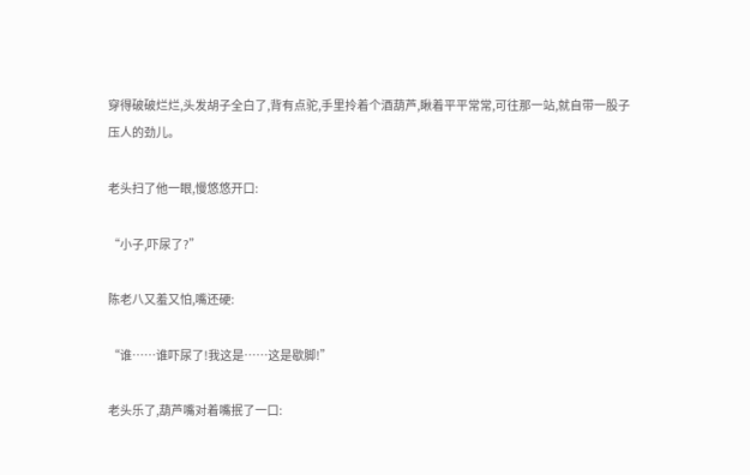穿得破破烂烂,头发胡子全白了,背有点驼,手里拎着个酒葫芦,瞅着平平常常,可往那一站,就自带一股子压人的劲儿。

老头扫了他一眼,慢悠悠开口:

“小子,吓尿了?”

陈老八又羞又怕,嘴还硬:

“谁……谁吓尿了!我这是……这是歇脚!”

老头乐了,葫芦嘴对着嘴抿了一口: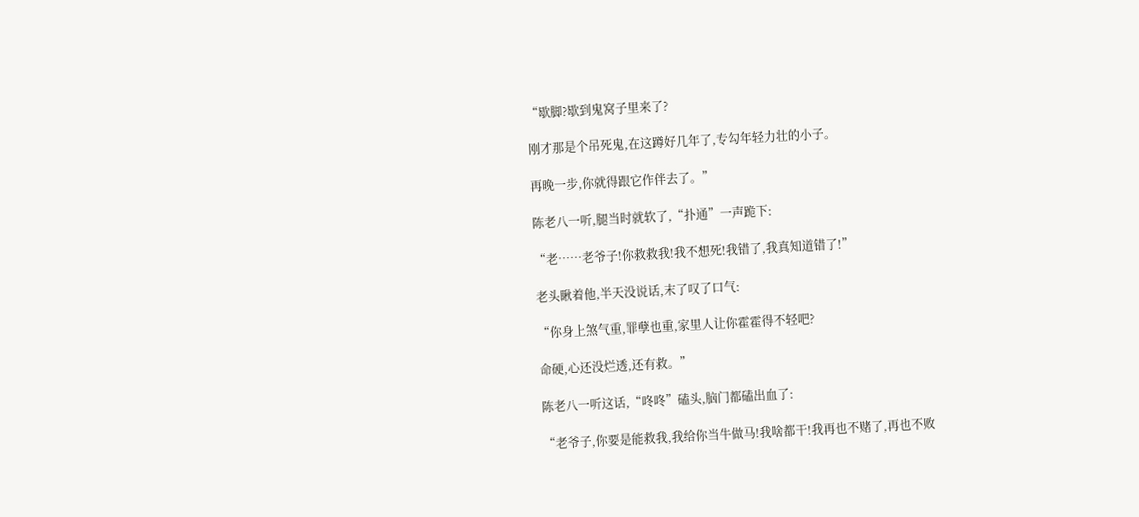“歇脚?歇到鬼窝子里来了?

刚才那是个吊死鬼,在这蹲好几年了,专勾年轻力壮的小子。

再晚一步,你就得跟它作伴去了。”

陈老八一听,腿当时就软了,“扑通”一声跪下:

“老……老爷子!你救救我!我不想死!我错了,我真知道错了!”

老头瞅着他,半天没说话,末了叹了口气:

“你身上煞气重,罪孽也重,家里人让你霍霍得不轻吧?

命硬,心还没烂透,还有救。”

陈老八一听这话,“咚咚”磕头,脑门都磕出血了:

“老爷子,你要是能救我,我给你当牛做马!我啥都干!我再也不赌了,再也不败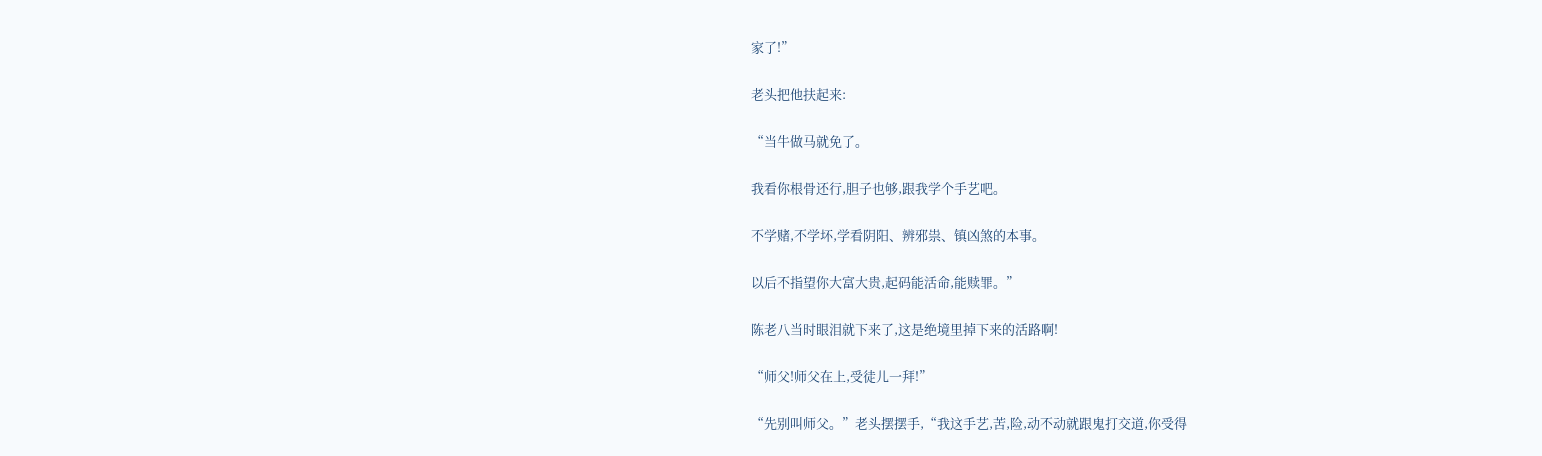家了!”

老头把他扶起来:

“当牛做马就免了。

我看你根骨还行,胆子也够,跟我学个手艺吧。

不学赌,不学坏,学看阴阳、辨邪祟、镇凶煞的本事。

以后不指望你大富大贵,起码能活命,能赎罪。”

陈老八当时眼泪就下来了,这是绝境里掉下来的活路啊!

“师父!师父在上,受徒儿一拜!”

“先别叫师父。”老头摆摆手,“我这手艺,苦,险,动不动就跟鬼打交道,你受得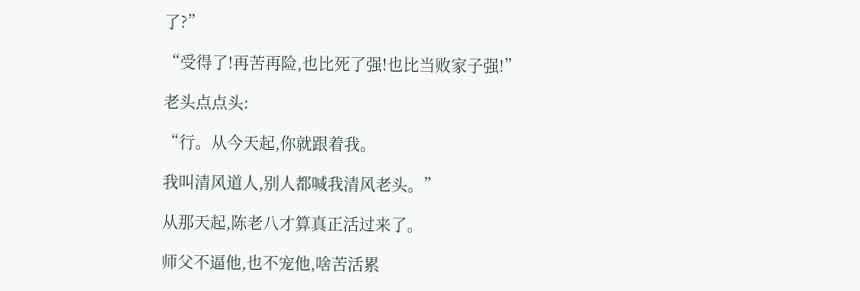了?”

“受得了!再苦再险,也比死了强!也比当败家子强!”

老头点点头:

“行。从今天起,你就跟着我。

我叫清风道人,别人都喊我清风老头。”

从那天起,陈老八才算真正活过来了。

师父不逼他,也不宠他,啥苦活累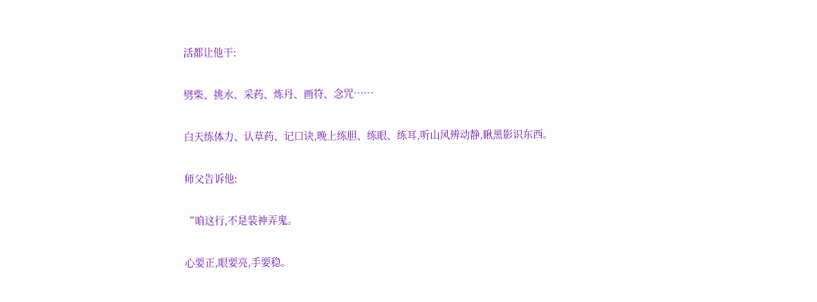活都让他干:

劈柴、挑水、采药、炼丹、画符、念咒……

白天练体力、认草药、记口诀,晚上练胆、练眼、练耳,听山风辨动静,瞅黑影识东西。

师父告诉他:

“咱这行,不是装神弄鬼。

心要正,眼要亮,手要稳。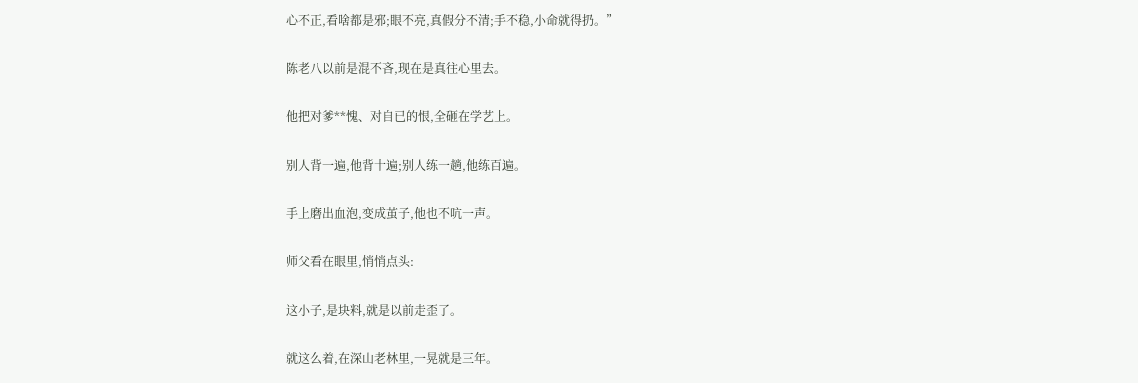心不正,看啥都是邪;眼不亮,真假分不清;手不稳,小命就得扔。”

陈老八以前是混不吝,现在是真往心里去。

他把对爹**愧、对自已的恨,全砸在学艺上。

别人背一遍,他背十遍;别人练一趟,他练百遍。

手上磨出血泡,变成茧子,他也不吭一声。

师父看在眼里,悄悄点头:

这小子,是块料,就是以前走歪了。

就这么着,在深山老林里,一晃就是三年。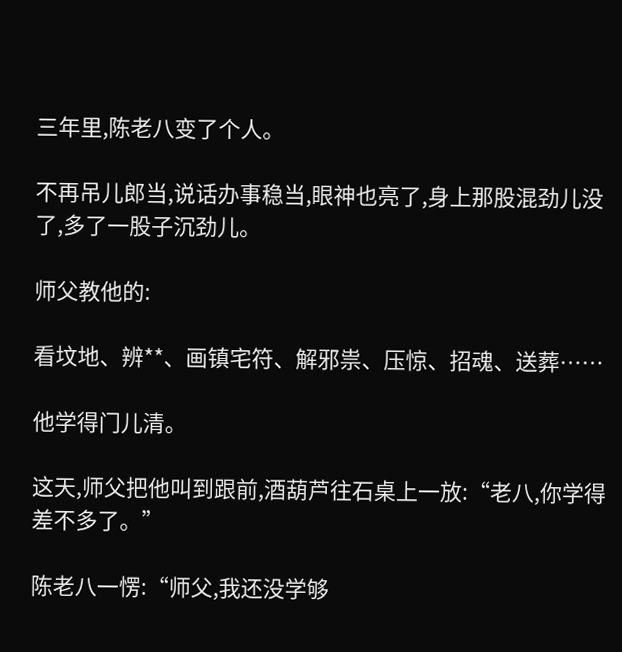三年里,陈老八变了个人。

不再吊儿郎当,说话办事稳当,眼神也亮了,身上那股混劲儿没了,多了一股子沉劲儿。

师父教他的:

看坟地、辨**、画镇宅符、解邪祟、压惊、招魂、送葬……

他学得门儿清。

这天,师父把他叫到跟前,酒葫芦往石桌上一放:“老八,你学得差不多了。”

陈老八一愣:“师父,我还没学够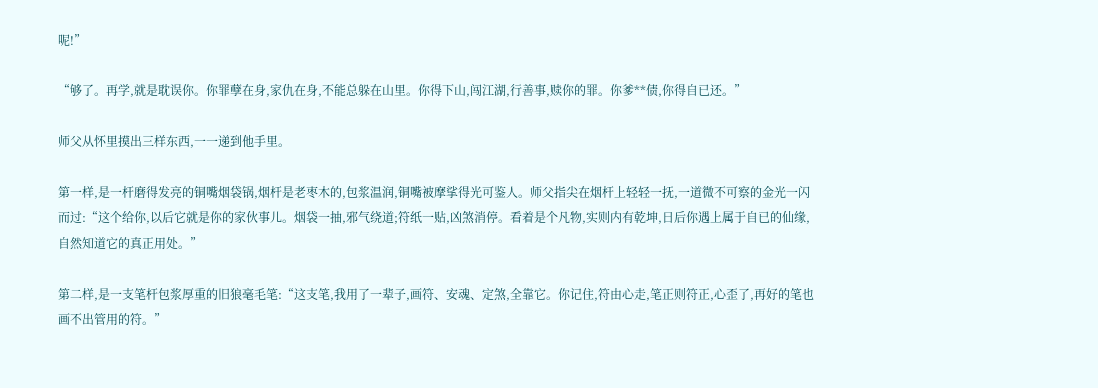呢!”

“够了。再学,就是耽误你。你罪孽在身,家仇在身,不能总躲在山里。你得下山,闯江湖,行善事,赎你的罪。你爹**债,你得自已还。”

师父从怀里摸出三样东西,一一递到他手里。

第一样,是一杆磨得发亮的铜嘴烟袋锅,烟杆是老枣木的,包浆温润,铜嘴被摩挲得光可鉴人。师父指尖在烟杆上轻轻一抚,一道微不可察的金光一闪而过:“这个给你,以后它就是你的家伙事儿。烟袋一抽,邪气绕道;符纸一贴,凶煞消停。看着是个凡物,实则内有乾坤,日后你遇上属于自已的仙缘,自然知道它的真正用处。”

第二样,是一支笔杆包浆厚重的旧狼毫毛笔:“这支笔,我用了一辈子,画符、安魂、定煞,全靠它。你记住,符由心走,笔正则符正,心歪了,再好的笔也画不出管用的符。”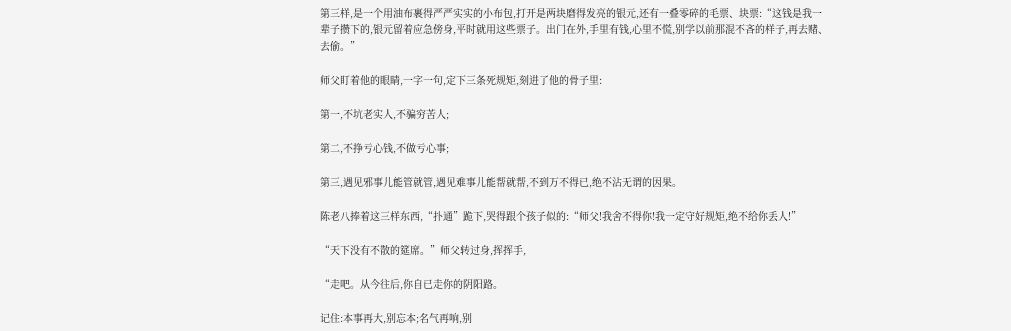第三样,是一个用油布裹得严严实实的小布包,打开是两块磨得发亮的银元,还有一叠零碎的毛票、块票:“这钱是我一辈子攒下的,银元留着应急傍身,平时就用这些票子。出门在外,手里有钱,心里不慌,别学以前那混不吝的样子,再去赌、去偷。”

师父盯着他的眼睛,一字一句,定下三条死规矩,刻进了他的骨子里:

第一,不坑老实人,不骗穷苦人;

第二,不挣亏心钱,不做亏心事;

第三,遇见邪事儿能管就管,遇见难事儿能帮就帮,不到万不得已,绝不沾无谓的因果。

陈老八捧着这三样东西,“扑通”跪下,哭得跟个孩子似的:“师父!我舍不得你!我一定守好规矩,绝不给你丢人!”

“天下没有不散的筵席。”师父转过身,挥挥手,

“走吧。从今往后,你自已走你的阴阳路。

记住:本事再大,别忘本;名气再响,别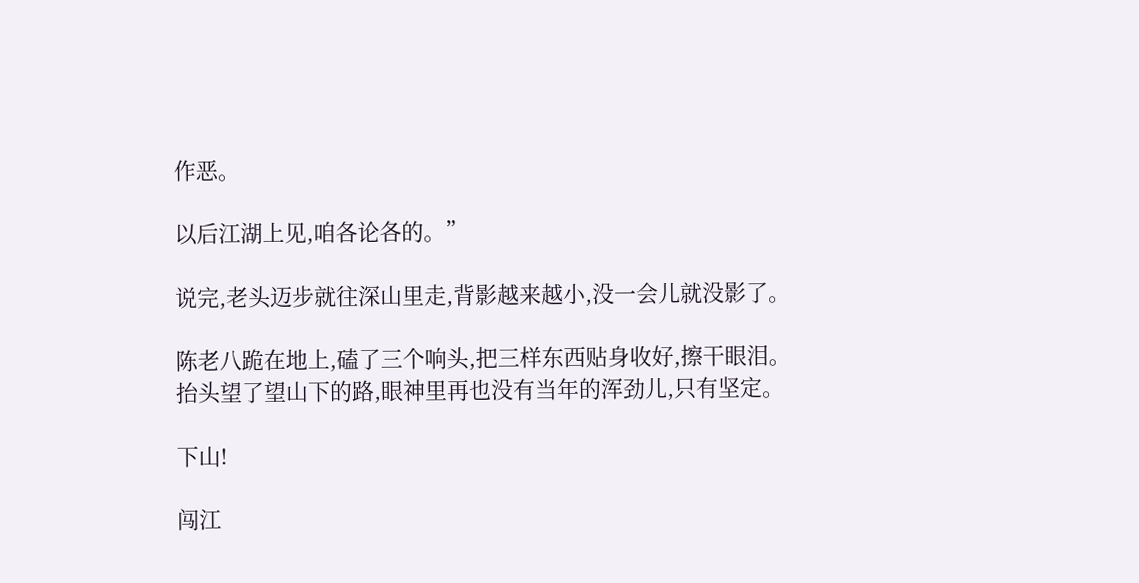作恶。

以后江湖上见,咱各论各的。”

说完,老头迈步就往深山里走,背影越来越小,没一会儿就没影了。

陈老八跪在地上,磕了三个响头,把三样东西贴身收好,擦干眼泪。抬头望了望山下的路,眼神里再也没有当年的浑劲儿,只有坚定。

下山!

闯江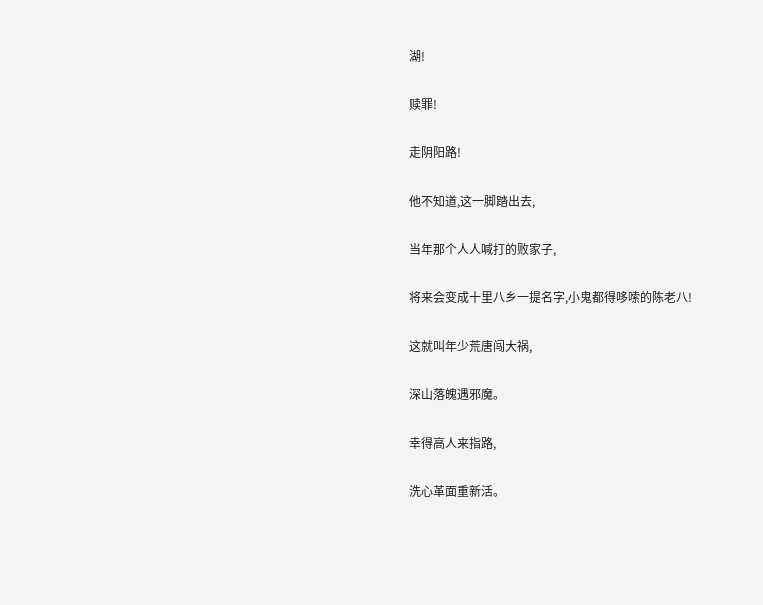湖!

赎罪!

走阴阳路!

他不知道,这一脚踏出去,

当年那个人人喊打的败家子,

将来会变成十里八乡一提名字,小鬼都得哆嗦的陈老八!

这就叫年少荒唐闯大祸,

深山落魄遇邪魔。

幸得高人来指路,

洗心革面重新活。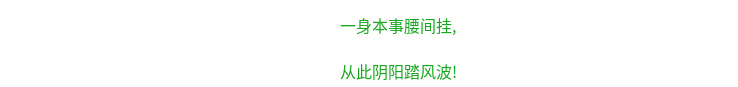一身本事腰间挂,

从此阴阳踏风波!